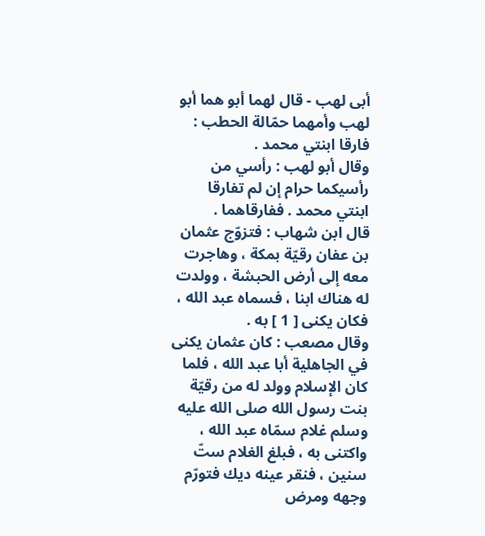أبى لهب - قال لهما أبو هما أبو لهب وأمهما حمّالة الحطب : فارقا ابنتي محمد .
وقال أبو لهب : رأسي من رأسيكما حرام إن لم تفارقا ابنتي محمد . ففارقاهما .
قال ابن شهاب : فتزوّج عثمان بن عفان رقيّة بمكة ، وهاجرت معه إلى أرض الحبشة ، وولدت له هناك ابنا ، فسماه عبد الله ، فكان يكنى [ 1 ] به .
وقال مصعب : كان عثمان يكنى في الجاهلية أبا عبد الله ، فلما كان الإسلام وولد له من رقيّة بنت رسول الله صلى الله عليه وسلم غلام سمّاه عبد الله ، واكتنى به ، فبلغ الغلام ستّ سنين ، فنقر عينه ديك فتورّم وجهه ومرض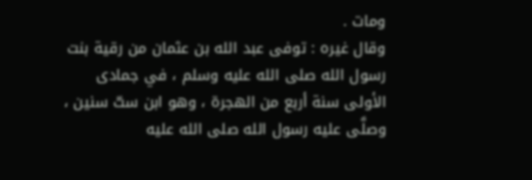ومات .
وقال غيره : توفى عبد الله بن عثمان من رقية بنت رسول الله صلى الله عليه وسلم ، في جمادى الأولى سنة أربع من الهجرة ، وهو ابن ستّ سنين ، وصلَّى عليه رسول الله صلى الله عليه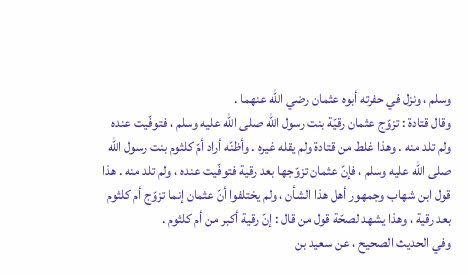وسلم ، ونزل في حفرته أبوه عثمان رضي الله عنهما .
وقال قتادة : تزوّج عثمان رقيّة بنت رسول الله صلى الله عليه وسلم ، فتوفّيت عنده ولم تلد منه . وهذا غلط من قتادة ولم يقله غيره . وأظنّه أراد أمّ كلثوم بنت رسول الله صلى الله عليه وسلم ، فإنّ عثمان تزوّجها بعد رقية فتوفّيت عنده ، ولم تلد منه . هذا قول ابن شهاب وجمهور أهل هذا الشأن ، ولم يختلفوا أنّ عثمان إنما تزوّج أم كلثوم بعد رقية ، وهذا يشهد لصحّة قول من قال : إنّ رقية أكبر من أم كلثوم .
وفي الحديث الصحيح ، عن سعيد بن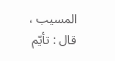المسيب ، قال : تأيّم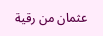عثمان من رقية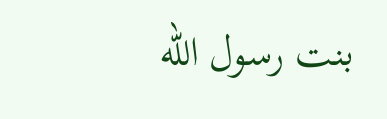بنت رسول الله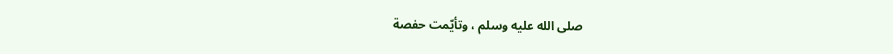صلى الله عليه وسلم ، وتأيّمت حفصة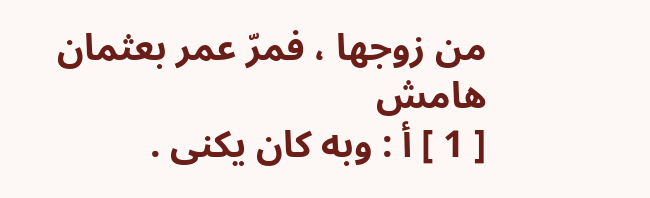من زوجها ، فمرّ عمر بعثمان
هامش
[ 1 ] أ : وبه كان يكنى .